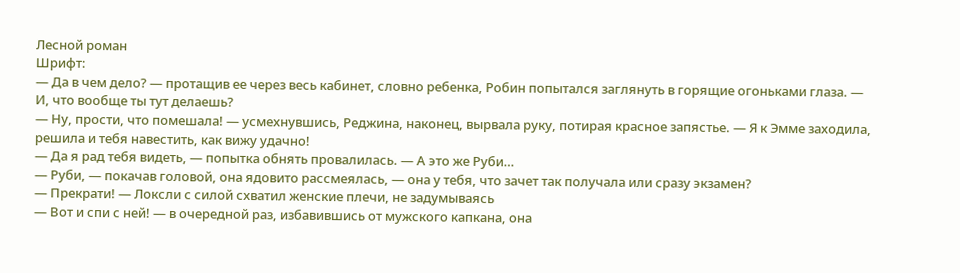Лесной роман
Шрифт:
— Да в чем дело? — протащив ее через весь кабинет, словно ребенка, Робин попытался заглянуть в горящие огоньками глаза. — И, что вообще ты тут делаешь?
— Ну, прости, что помешала! — усмехнувшись, Реджина, наконец, вырвала руку, потирая красное запястье. — Я к Эмме заходила, решила и тебя навестить, как вижу удачно!
— Да я рад тебя видеть, — попытка обнять провалилась. — А это же Руби…
— Руби, — покачав головой, она ядовито рассмеялась, — она у тебя, что зачет так получала или сразу экзамен?
— Прекрати! — Локсли с силой схватил женские плечи, не задумываясь
— Вот и спи с ней! — в очередной раз, избавившись от мужского капкана, она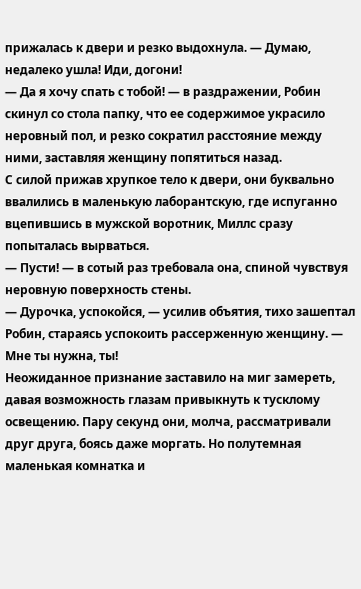прижалась к двери и резко выдохнула. — Думаю, недалеко ушла! Иди, догони!
— Да я хочу спать с тобой! — в раздражении, Робин скинул со стола папку, что ее содержимое украсило неровный пол, и резко сократил расстояние между ними, заставляя женщину попятиться назад.
С силой прижав хрупкое тело к двери, они буквально ввалились в маленькую лаборантскую, где испуганно вцепившись в мужской воротник, Миллс сразу попыталась вырваться.
— Пусти! — в сотый раз требовала она, спиной чувствуя неровную поверхность стены.
— Дурочка, успокойся, — усилив объятия, тихо зашептал Робин, стараясь успокоить рассерженную женщину. — Мне ты нужна, ты!
Неожиданное признание заставило на миг замереть, давая возможность глазам привыкнуть к тусклому освещению. Пару секунд они, молча, рассматривали друг друга, боясь даже моргать. Но полутемная маленькая комнатка и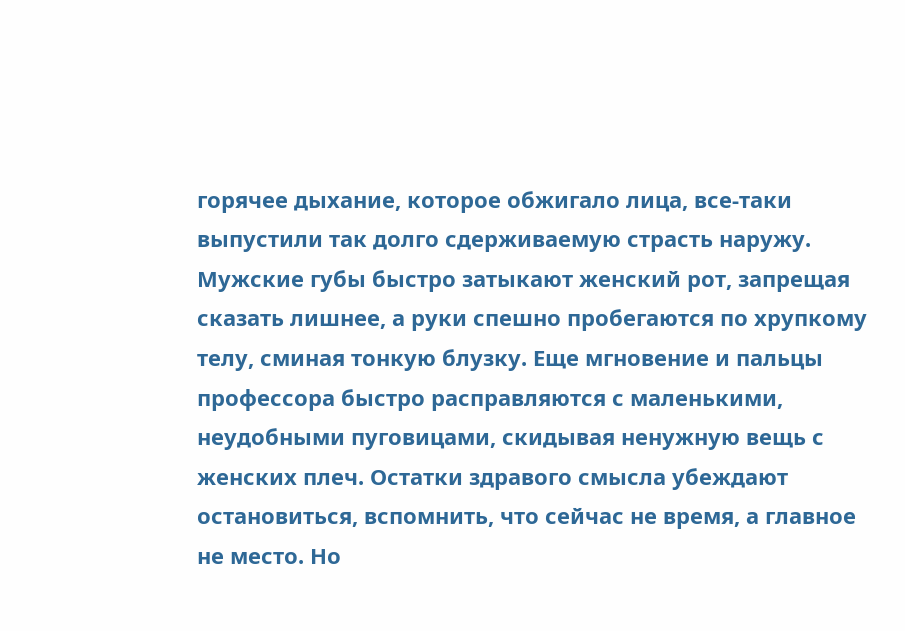горячее дыхание, которое обжигало лица, все-таки выпустили так долго сдерживаемую страсть наружу. Мужские губы быстро затыкают женский рот, запрещая сказать лишнее, а руки спешно пробегаются по хрупкому телу, сминая тонкую блузку. Еще мгновение и пальцы профессора быстро расправляются с маленькими, неудобными пуговицами, скидывая ненужную вещь с женских плеч. Остатки здравого смысла убеждают остановиться, вспомнить, что сейчас не время, а главное не место. Но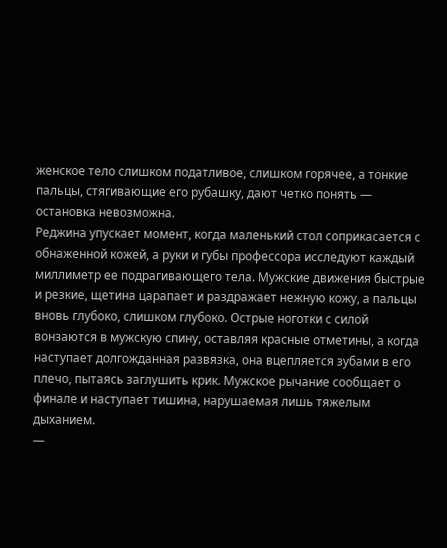женское тело слишком податливое, слишком горячее, а тонкие пальцы, стягивающие его рубашку, дают четко понять — остановка невозможна.
Реджина упускает момент, когда маленький стол соприкасается с обнаженной кожей, а руки и губы профессора исследуют каждый миллиметр ее подрагивающего тела. Мужские движения быстрые и резкие, щетина царапает и раздражает нежную кожу, а пальцы вновь глубоко, слишком глубоко. Острые ноготки с силой вонзаются в мужскую спину, оставляя красные отметины, а когда наступает долгожданная развязка, она вцепляется зубами в его плечо, пытаясь заглушить крик. Мужское рычание сообщает о финале и наступает тишина, нарушаемая лишь тяжелым дыханием.
—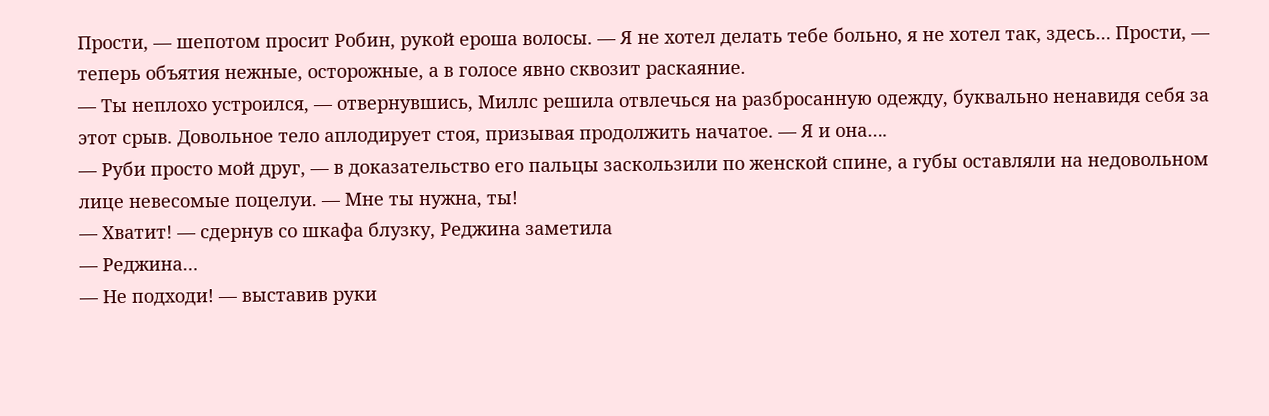Прости, — шепотом просит Робин, рукой ероша волосы. — Я не хотел делать тебе больно, я не хотел так, здесь… Прости, — теперь объятия нежные, осторожные, а в голосе явно сквозит раскаяние.
— Ты неплохо устроился, — отвернувшись, Миллс решила отвлечься на разбросанную одежду, буквально ненавидя себя за этот срыв. Довольное тело аплодирует стоя, призывая продолжить начатое. — Я и она….
— Руби просто мой друг, — в доказательство его пальцы заскользили по женской спине, а губы оставляли на недовольном лице невесомые поцелуи. — Мне ты нужна, ты!
— Хватит! — сдернув со шкафа блузку, Реджина заметила
— Реджина…
— Не подходи! — выставив руки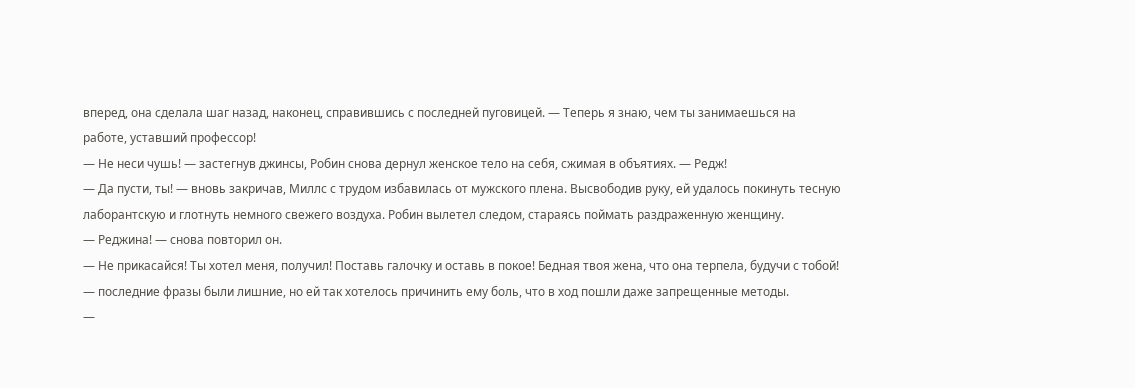вперед, она сделала шаг назад, наконец, справившись с последней пуговицей. — Теперь я знаю, чем ты занимаешься на работе, уставший профессор!
— Не неси чушь! — застегнув джинсы, Робин снова дернул женское тело на себя, сжимая в объятиях. — Редж!
— Да пусти, ты! — вновь закричав, Миллс с трудом избавилась от мужского плена. Высвободив руку, ей удалось покинуть тесную лаборантскую и глотнуть немного свежего воздуха. Робин вылетел следом, стараясь поймать раздраженную женщину.
— Реджина! — снова повторил он.
— Не прикасайся! Ты хотел меня, получил! Поставь галочку и оставь в покое! Бедная твоя жена, что она терпела, будучи с тобой! — последние фразы были лишние, но ей так хотелось причинить ему боль, что в ход пошли даже запрещенные методы.
—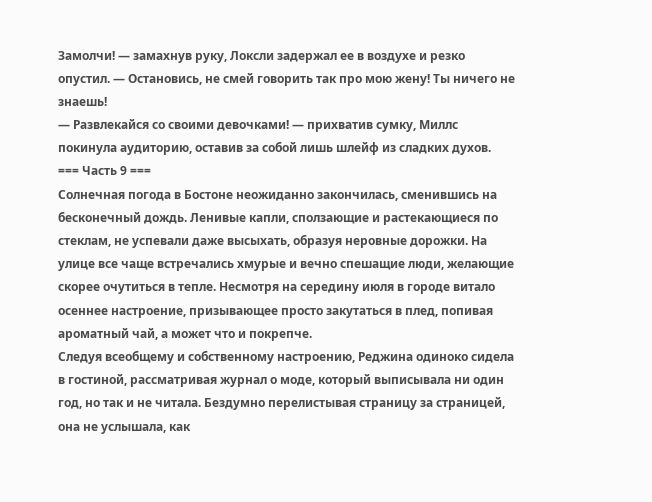Замолчи! — замахнув руку, Локсли задержал ее в воздухе и резко опустил. — Остановись, не смей говорить так про мою жену! Ты ничего не знаешь!
— Развлекайся со своими девочками! — прихватив сумку, Миллс покинула аудиторию, оставив за собой лишь шлейф из сладких духов.
=== Часть 9 ===
Солнечная погода в Бостоне неожиданно закончилась, сменившись на бесконечный дождь. Ленивые капли, сползающие и растекающиеся по стеклам, не успевали даже высыхать, образуя неровные дорожки. На улице все чаще встречались хмурые и вечно спешащие люди, желающие скорее очутиться в тепле. Несмотря на середину июля в городе витало осеннее настроение, призывающее просто закутаться в плед, попивая ароматный чай, а может что и покрепче.
Следуя всеобщему и собственному настроению, Реджина одиноко сидела в гостиной, рассматривая журнал о моде, который выписывала ни один год, но так и не читала. Бездумно перелистывая страницу за страницей, она не услышала, как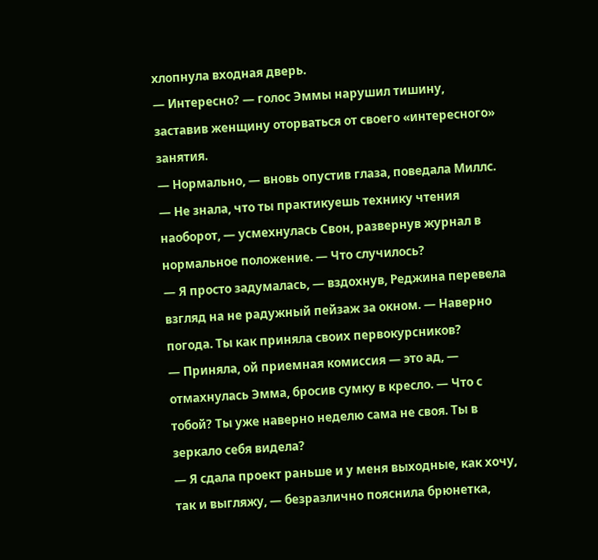хлопнула входная дверь.
— Интересно? — голос Эммы нарушил тишину, заставив женщину оторваться от своего «интересного» занятия.
— Нормально, — вновь опустив глаза, поведала Миллс.
— Не знала, что ты практикуешь технику чтения наоборот, — усмехнулась Свон, развернув журнал в нормальное положение. — Что случилось?
— Я просто задумалась, — вздохнув, Реджина перевела взгляд на не радужный пейзаж за окном. — Наверно погода. Ты как приняла своих первокурсников?
— Приняла, ой приемная комиссия — это ад, — отмахнулась Эмма, бросив сумку в кресло. — Что с тобой? Ты уже наверно неделю сама не своя. Ты в зеркало себя видела?
— Я сдала проект раньше и у меня выходные, как хочу, так и выгляжу, — безразлично пояснила брюнетка,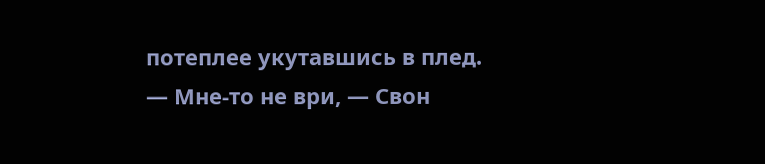потеплее укутавшись в плед.
— Мне-то не ври, — Свон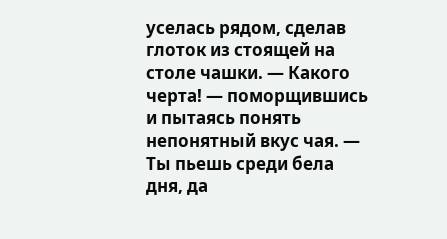уселась рядом, сделав глоток из стоящей на столе чашки. — Какого черта! — поморщившись и пытаясь понять непонятный вкус чая. — Ты пьешь среди бела дня, да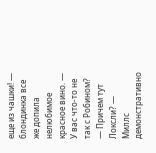еще из чашки! — блондинка все же допила нелюбимое красное вино. — У вас что-то не так с Робином?
— Причем тут Локсли? — Миллс демонстративно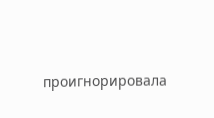проигнорировала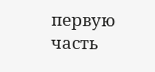первую часть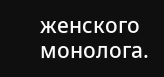женского монолога.